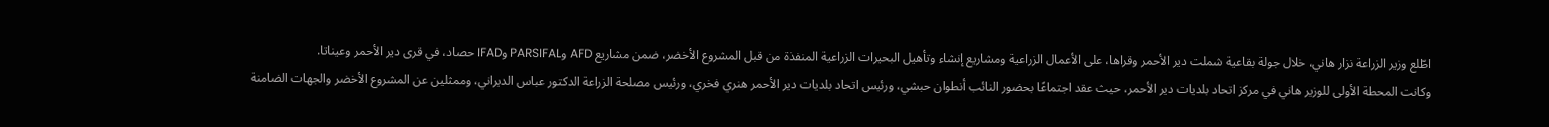اطّلع وزير الزراعة نزار هاني، خلال جولة بقاعية شملت دير الأحمر وقراها، على الأعمال الزراعية ومشاريع إنشاء وتأهيل البحيرات الزراعية المنفذة من قبل المشروع الأخضر، ضمن مشاريع AFD وPARSIFAL وIFAD حصاد، في قرى دير الأحمر وعيناتا.
وكانت المحطة الأولى للوزير هاني في مركز اتحاد بلديات دير الأحمر، حيث عقد اجتماعًا بحضور النائب أنطوان حبشي، ورئيس اتحاد بلديات دير الأحمر هنري فخري، ورئيس مصلحة الزراعة الدكتور عباس الديراني، وممثلين عن المشروع الأخضر والجهات الضامنة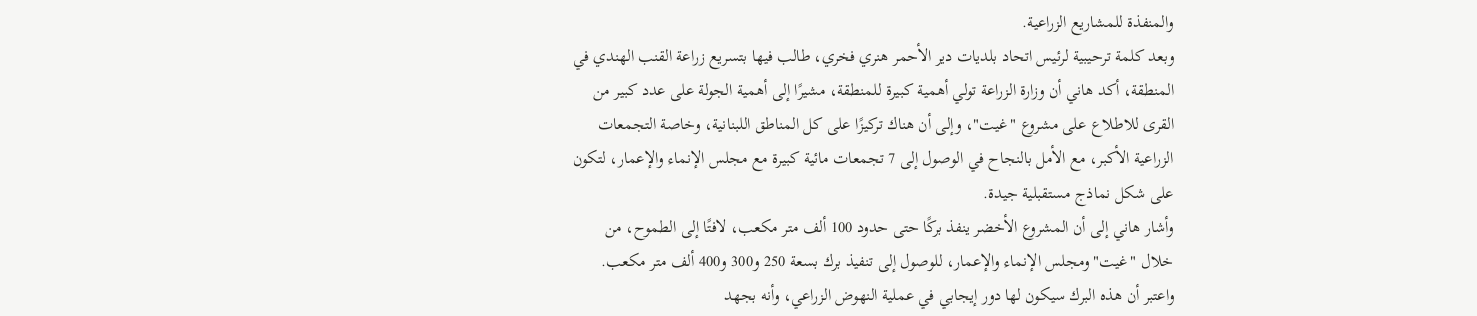والمنفذة للمشاريع الزراعية.
وبعد كلمة ترحيبية لرئيس اتحاد بلديات دير الأحمر هنري فخري، طالب فيها بتسريع زراعة القنب الهندي في المنطقة، أكد هاني أن وزارة الزراعة تولي أهمية كبيرة للمنطقة، مشيرًا إلى أهمية الجولة على عدد كبير من القرى للاطلاع على مشروع "غيت"، وإلى أن هناك تركيزًا على كل المناطق اللبنانية، وخاصة التجمعات الزراعية الأكبر، مع الأمل بالنجاح في الوصول إلى 7 تجمعات مائية كبيرة مع مجلس الإنماء والإعمار، لتكون على شكل نماذج مستقبلية جيدة.
وأشار هاني إلى أن المشروع الأخضر ينفذ بركًا حتى حدود 100 ألف متر مكعب، لافتًا إلى الطموح، من خلال "غيت" ومجلس الإنماء والإعمار، للوصول إلى تنفيذ برك بسعة 250 و300 و400 ألف متر مكعب. واعتبر أن هذه البرك سيكون لها دور إيجابي في عملية النهوض الزراعي، وأنه بجهد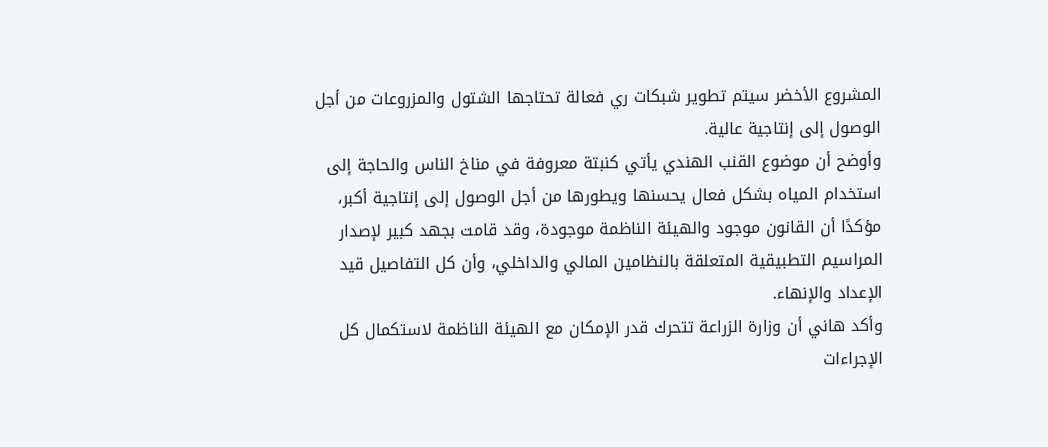المشروع الأخضر سيتم تطوير شبكات ري فعالة تحتاجها الشتول والمزروعات من أجل الوصول إلى إنتاجية عالية.
وأوضح أن موضوع القنب الهندي يأتي كنبتة معروفة في مناخ الناس والحاجة إلى استخدام المياه بشكل فعال يحسنها ويطورها من أجل الوصول إلى إنتاجية أكبر، مؤكدًا أن القانون موجود والهيئة الناظمة موجودة، وقد قامت بجهد كبير لإصدار المراسيم التطبيقية المتعلقة بالنظامين المالي والداخلي، وأن كل التفاصيل قيد الإعداد والإنهاء.
وأكد هاني أن وزارة الزراعة تتحرك قدر الإمكان مع الهيئة الناظمة لاستكمال كل الإجراءات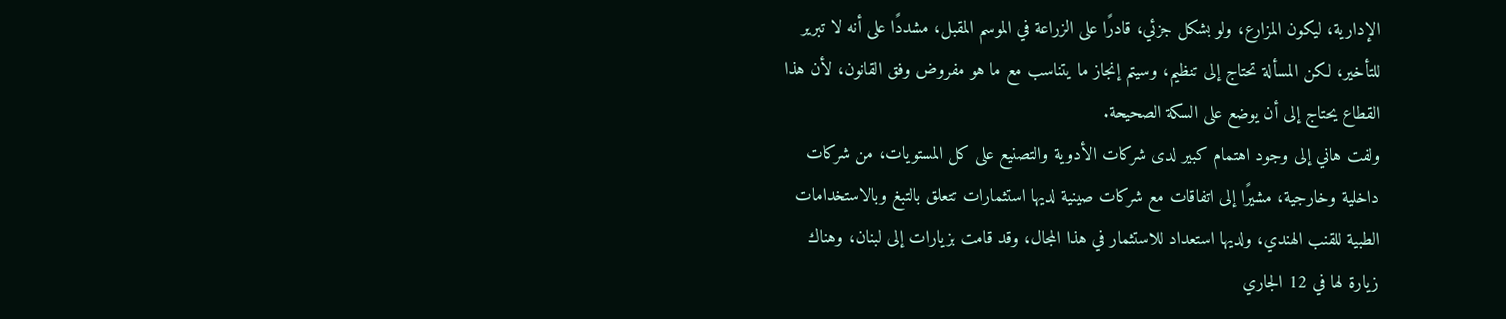الإدارية، ليكون المزارع، ولو بشكل جزئي، قادرًا على الزراعة في الموسم المقبل، مشددًا على أنه لا تبرير للتأخير، لكن المسألة تحتاج إلى تنظيم، وسيتم إنجاز ما يتناسب مع ما هو مفروض وفق القانون، لأن هذا القطاع يحتاج إلى أن يوضع على السكة الصحيحة.
ولفت هاني إلى وجود اهتمام كبير لدى شركات الأدوية والتصنيع على كل المستويات، من شركات داخلية وخارجية، مشيرًا إلى اتفاقات مع شركات صينية لديها استثمارات تتعلق بالتبغ وبالاستخدامات الطبية للقنب الهندي، ولديها استعداد للاستثمار في هذا المجال، وقد قامت بزيارات إلى لبنان، وهناك زيارة لها في 12 الجاري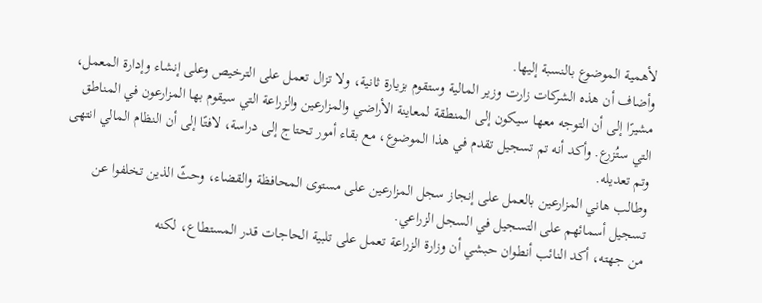لأهمية الموضوع بالنسبة إليها.
وأضاف أن هذه الشركات زارت وزير المالية وستقوم بزيارة ثانية، ولا تزال تعمل على الترخيص وعلى إنشاء وإدارة المعمل، مشيرًا إلى أن التوجه معها سيكون إلى المنطقة لمعاينة الأراضي والمزارعين والزراعة التي سيقوم بها المزارعون في المناطق التي ستُزرع. وأكد أنه تم تسجيل تقدم في هذا الموضوع، مع بقاء أمور تحتاج إلى دراسة، لافتًا إلى أن النظام المالي انتهى وتم تعديله.
وطالب هاني المزارعين بالعمل على إنجاز سجل المزارعين على مستوى المحافظة والقضاء، وحثّ الذين تخلفوا عن تسجيل أسمائهم على التسجيل في السجل الزراعي.
من جهته، أكد النائب أنطوان حبشي أن وزارة الزراعة تعمل على تلبية الحاجات قدر المستطاع، لكنه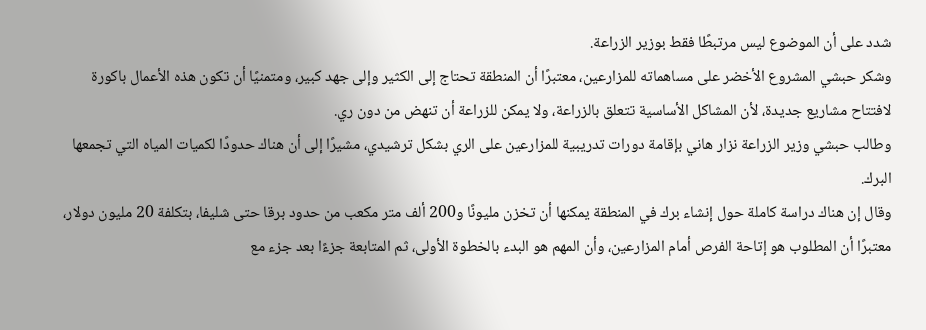شدد على أن الموضوع ليس مرتبطًا فقط بوزير الزراعة.
وشكر حبشي المشروع الأخضر على مساهماته للمزارعين، معتبرًا أن المنطقة تحتاج إلى الكثير وإلى جهد كبير، ومتمنيًا أن تكون هذه الأعمال باكورة لافتتاح مشاريع جديدة، لأن المشاكل الأساسية تتعلق بالزراعة، ولا يمكن للزراعة أن تنهض من دون ري.
وطالب حبشي وزير الزراعة نزار هاني بإقامة دورات تدريبية للمزارعين على الري بشكل ترشيدي، مشيرًا إلى أن هناك حدودًا لكميات المياه التي تجمعها البرك.
وقال إن هناك دراسة كاملة حول إنشاء برك في المنطقة يمكنها أن تخزن مليونًا و200 ألف متر مكعب من حدود برقا حتى شليفا، بتكلفة 20 مليون دولار، معتبرًا أن المطلوب هو إتاحة الفرص أمام المزارعين، وأن المهم هو البدء بالخطوة الأولى، ثم المتابعة جزءًا بعد جزء مع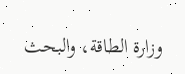وزارة الطاقة، والبحث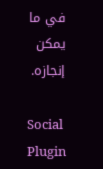في ما يمكن إنجازه.

Social Plugin